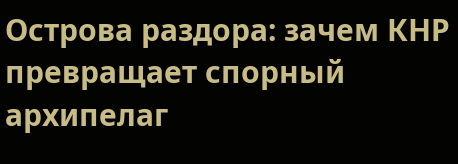Острова раздора: зачем КНР превращает спорный архипелаг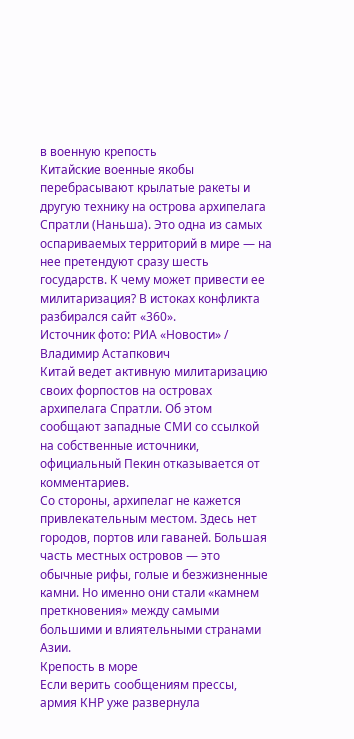в военную крепость
Китайские военные якобы перебрасывают крылатые ракеты и другую технику на острова архипелага Спратли (Наньша). Это одна из самых оспариваемых территорий в мире — на нее претендуют сразу шесть государств. К чему может привести ее милитаризация? В истоках конфликта разбирался сайт «360».
Источник фото: РИА «Новости» / Владимир Астапкович
Китай ведет активную милитаризацию своих форпостов на островах архипелага Спратли. Об этом сообщают западные СМИ со ссылкой на собственные источники, официальный Пекин отказывается от комментариев.
Со стороны, архипелаг не кажется привлекательным местом. Здесь нет городов, портов или гаваней. Большая часть местных островов — это обычные рифы, голые и безжизненные камни. Но именно они стали «камнем преткновения» между самыми большими и влиятельными странами Азии.
Крепость в море
Если верить сообщениям прессы, армия КНР уже развернула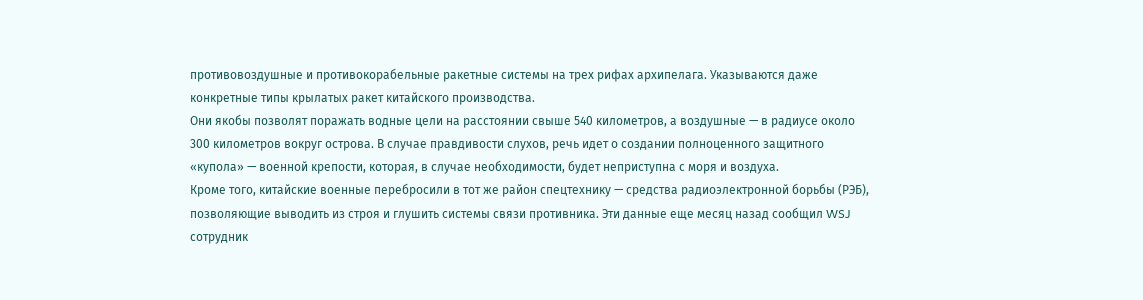противовоздушные и противокорабельные ракетные системы на трех рифах архипелага. Указываются даже конкретные типы крылатых ракет китайского производства.
Они якобы позволят поражать водные цели на расстоянии свыше 540 километров, а воздушные — в радиусе около 300 километров вокруг острова. В случае правдивости слухов, речь идет о создании полноценного защитного «купола» — военной крепости, которая, в случае необходимости, будет неприступна с моря и воздуха.
Кроме того, китайские военные перебросили в тот же район спецтехнику — средства радиоэлектронной борьбы (РЭБ), позволяющие выводить из строя и глушить системы связи противника. Эти данные еще месяц назад сообщил WSJ сотрудник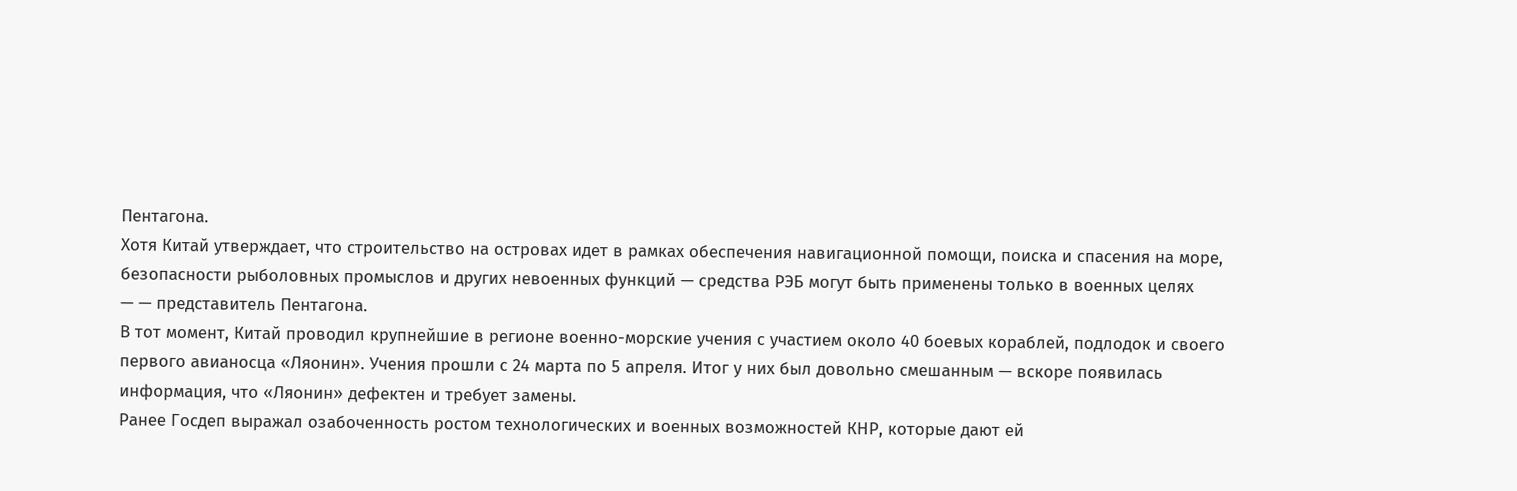Пентагона.
Хотя Китай утверждает, что строительство на островах идет в рамках обеспечения навигационной помощи, поиска и спасения на море, безопасности рыболовных промыслов и других невоенных функций — средства РЭБ могут быть применены только в военных целях
— — представитель Пентагона.
В тот момент, Китай проводил крупнейшие в регионе военно-морские учения с участием около 40 боевых кораблей, подлодок и своего первого авианосца «Ляонин». Учения прошли с 24 марта по 5 апреля. Итог у них был довольно смешанным — вскоре появилась информация, что «Ляонин» дефектен и требует замены.
Ранее Госдеп выражал озабоченность ростом технологических и военных возможностей КНР, которые дают ей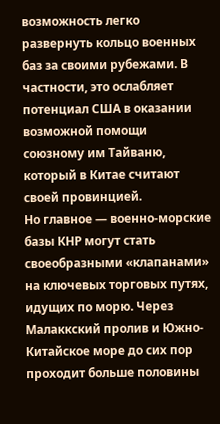возможность легко развернуть кольцо военных баз за своими рубежами. В частности, это ослабляет потенциал США в оказании возможной помощи союзному им Тайваню, который в Китае считают своей провинцией.
Но главное — военно-морские базы КНР могут стать своеобразными «клапанами» на ключевых торговых путях, идущих по морю. Через Малаккский пролив и Южно-Китайское море до сих пор проходит больше половины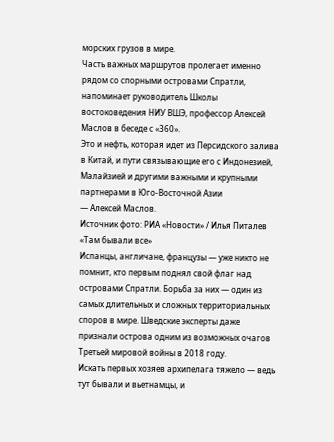морских грузов в мире.
Часть важных маршрутов пролегает именно рядом со спорными островами Спратли, напоминает руководитель Школы востоковедения НИУ ВШЭ, профессор Алексей Маслов в беседе с «360».
Это и нефть, которая идет из Персидского залива в Китай, и пути связывающие его с Индонезией, Малайзией и другими важными и крупными партнерами в Юго-Восточной Азии
— Алексей Маслов.
Источник фото: РИА «Новости» / Илья Питалев
«Там бывали все»
Испанцы, англичане, французы — уже никто не помнит, кто первым поднял свой флаг над островами Спратли. Борьба за них — один из самых длительных и сложных территориальных споров в мире. Шведские эксперты даже признали острова одним из возможных очагов Третьей мировой войны в 2018 году.
Искать первых хозяев архипелага тяжело — ведь тут бывали и вьетнамцы, и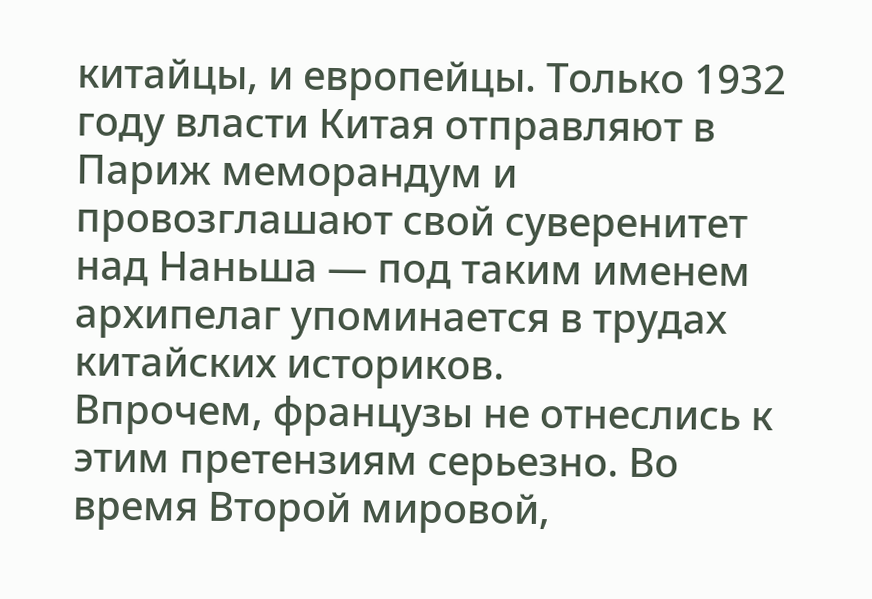китайцы, и европейцы. Только 1932 году власти Китая отправляют в Париж меморандум и провозглашают свой суверенитет над Наньша — под таким именем архипелаг упоминается в трудах китайских историков.
Впрочем, французы не отнеслись к этим претензиям серьезно. Во время Второй мировой,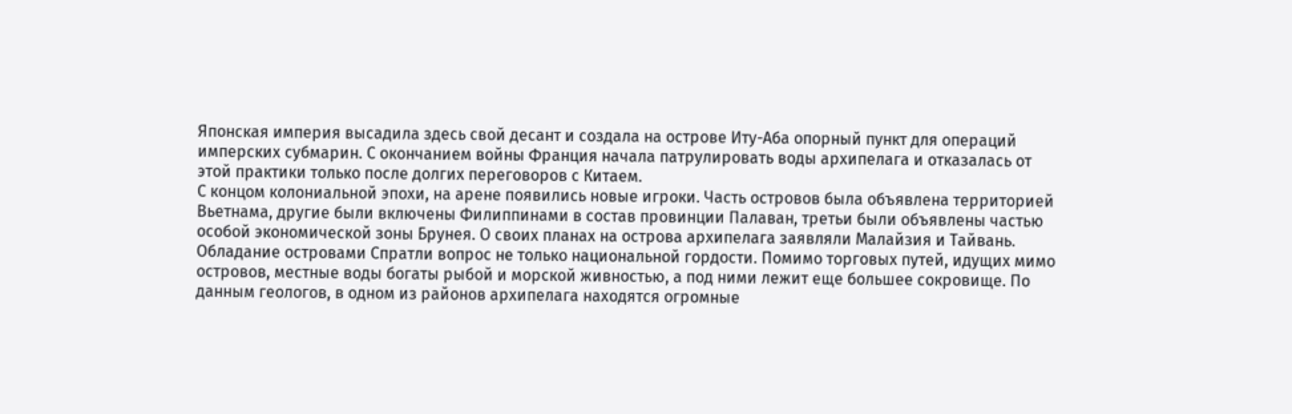Японская империя высадила здесь свой десант и создала на острове Иту-Аба опорный пункт для операций имперских субмарин. С окончанием войны Франция начала патрулировать воды архипелага и отказалась от этой практики только после долгих переговоров с Китаем.
С концом колониальной эпохи, на арене появились новые игроки. Часть островов была объявлена территорией Вьетнама, другие были включены Филиппинами в состав провинции Палаван, третьи были объявлены частью особой экономической зоны Брунея. О своих планах на острова архипелага заявляли Малайзия и Тайвань.
Обладание островами Спратли вопрос не только национальной гордости. Помимо торговых путей, идущих мимо островов, местные воды богаты рыбой и морской живностью, а под ними лежит еще большее сокровище. По данным геологов, в одном из районов архипелага находятся огромные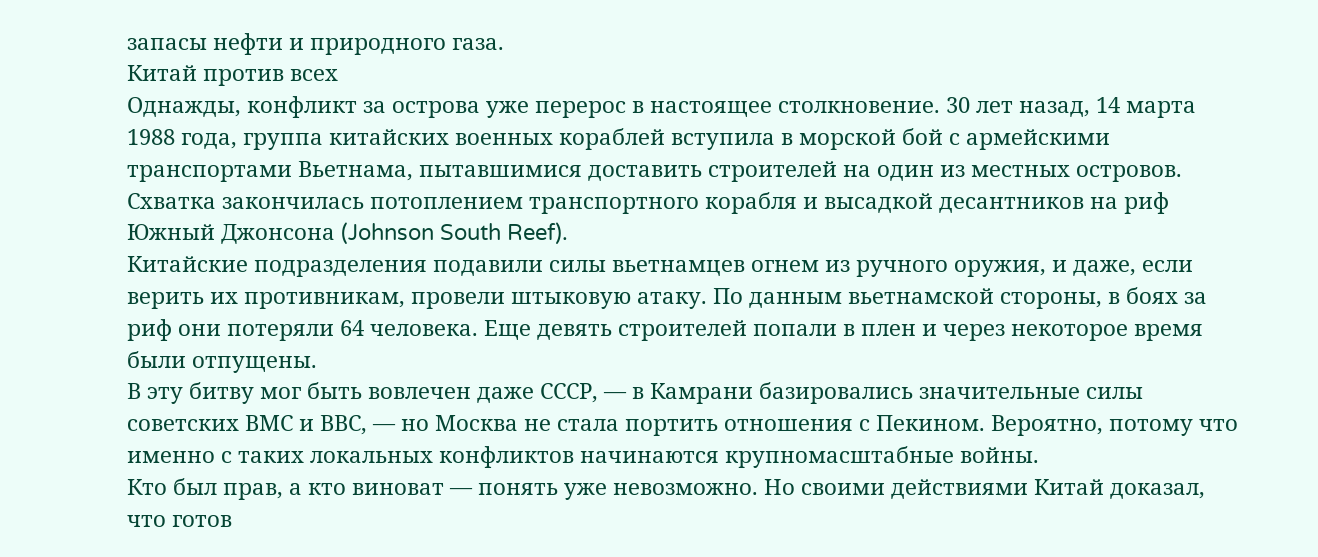запасы нефти и природного газа.
Китай против всех
Однажды, конфликт за острова уже перерос в настоящее столкновение. 30 лет назад, 14 марта 1988 года, группа китайских военных кораблей вступила в морской бой с армейскими транспортами Вьетнама, пытавшимися доставить строителей на один из местных островов. Схватка закончилась потоплением транспортного корабля и высадкой десантников на риф Южный Джонсона (Johnson South Reef).
Китайские подразделения подавили силы вьетнамцев огнем из ручного оружия, и даже, если верить их противникам, провели штыковую атаку. По данным вьетнамской стороны, в боях за риф они потеряли 64 человека. Еще девять строителей попали в плен и через некоторое время были отпущены.
В эту битву мог быть вовлечен даже СССР, — в Камрани базировались значительные силы советских ВМС и ВВС, — но Москва не стала портить отношения с Пекином. Вероятно, потому что именно с таких локальных конфликтов начинаются крупномасштабные войны.
Кто был прав, а кто виноват — понять уже невозможно. Но своими действиями Китай доказал, что готов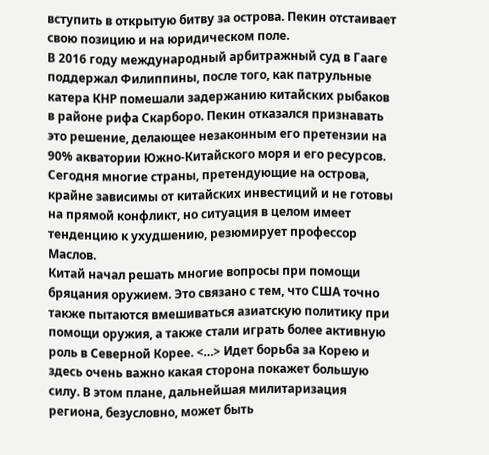вступить в открытую битву за острова. Пекин отстаивает свою позицию и на юридическом поле.
В 2016 году международный арбитражный суд в Гааге поддержал Филиппины, после того, как патрульные катера КНР помешали задержанию китайских рыбаков в районе рифа Скарборо. Пекин отказался признавать это решение, делающее незаконным его претензии на 90% акватории Южно-Китайского моря и его ресурсов.
Сегодня многие страны, претендующие на острова, крайне зависимы от китайских инвестиций и не готовы на прямой конфликт, но ситуация в целом имеет тенденцию к ухудшению, резюмирует профессор Маслов.
Китай начал решать многие вопросы при помощи бряцания оружием. Это связано с тем, что США точно также пытаются вмешиваться азиатскую политику при помощи оружия, а также стали играть более активную роль в Северной Корее. <…> Идет борьба за Корею и здесь очень важно какая сторона покажет большую силу. В этом плане, дальнейшая милитаризация региона, безусловно, может быть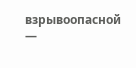взрывоопасной
—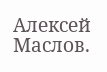Алексей Маслов.